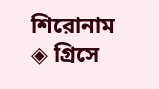শিরোনাম
◈ গ্রিসে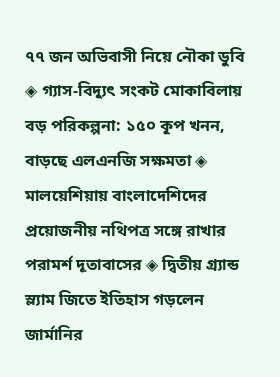৭৭ জন অভিবাসী নিয়ে নৌকা ডুবি ◈ গ্যাস-বিদ্যুৎ সংকট মোকাবিলায় বড় পরিকল্পনা: ১৫০ কূপ খনন, বাড়ছে এলএনজি সক্ষমতা ◈ মালয়েশিয়ায় বাংলাদেশিদের প্রয়োজনীয় নথিপত্র সঙ্গে রাখার পরামর্শ দূতাবাসের ◈ দ্বিতীয় গ্র্যান্ড স্ল্যাম জিতে ইতিহাস গড়লেন জার্মা‌নির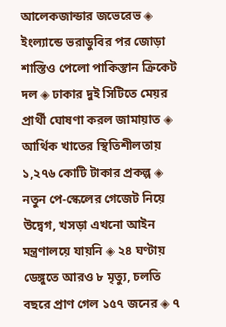আ‌লেকজান্ডার জভেরেভ ◈ ইংল‌্যা‌ন্ডে ভরাডুবির পর জোড়া শাস্তিও পেলো পাকিস্তান ক্রিকেট দল ◈ ঢাকার দুই সিটিতে মেয়র প্রার্থী ঘোষণা করল জামায়াত ◈ আর্থিক খাতের স্থিতিশীলতায় ১,২৭৬ কোটি টাকার প্রকল্প ◈ নতুন পে-স্কেলের গেজেট নিয়ে উদ্বেগ, খসড়া এখনো আইন মন্ত্রণালয়ে যায়নি ◈ ২৪ ঘণ্টায় ডেঙ্গুতে আরও ৮ মৃত্যু, চলতি বছরে প্রাণ গেল ১৫৭ জনের ◈ ৭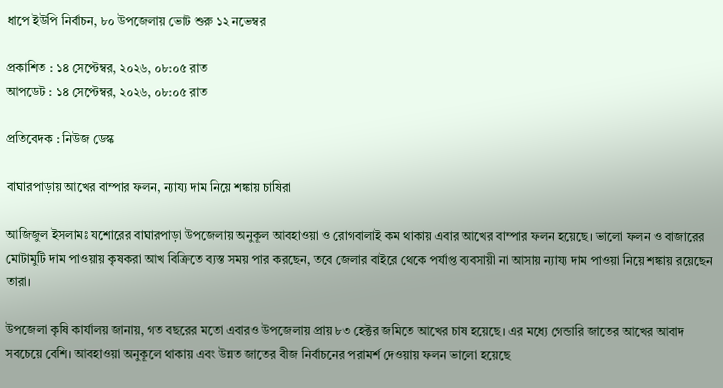ধাপে ইউপি নির্বাচন, ৮০ উপজেলায় ভোট শুরু ১২ নভেম্বর

প্রকাশিত : ১৪ সেপ্টেম্বর, ২০২৬, ০৮:০৫ রাত
আপডেট : ১৪ সেপ্টেম্বর, ২০২৬, ০৮:০৫ রাত

প্রতিবেদক : নিউজ ডেস্ক

বাঘারপাড়ায় আখের বাম্পার ফলন, ন্যায্য দাম নিয়ে শঙ্কায় চাষিরা

আজিজুল ইসলামঃ যশোরের বাঘারপাড়া উপজেলায় অনুকূল আবহাওয়া ও রোগবালাই কম থাকায় এবার আখের বাম্পার ফলন হয়েছে। ভালো ফলন ও বাজারের মোটামুটি দাম পাওয়ায় কৃষকরা আখ বিক্রিতে ব্যস্ত সময় পার করছেন, তবে জেলার বাইরে থেকে পর্যাপ্ত ব্যবসায়ী না আসায় ন্যায্য দাম পাওয়া নিয়ে শঙ্কায় রয়েছেন তারা।

উপজেলা কৃষি কার্যালয় জানায়, গত বছরের মতো এবারও উপজেলায় প্রায় ৮৩ হেক্টর জমিতে আখের চাষ হয়েছে। এর মধ্যে গেন্ডারি জাতের আখের আবাদ সবচেয়ে বেশি। আবহাওয়া অনুকূলে থাকায় এবং উন্নত জাতের বীজ নির্বাচনের পরামর্শ দেওয়ায় ফলন ভালো হয়েছে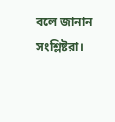বলে জানান সংশ্লিষ্টরা।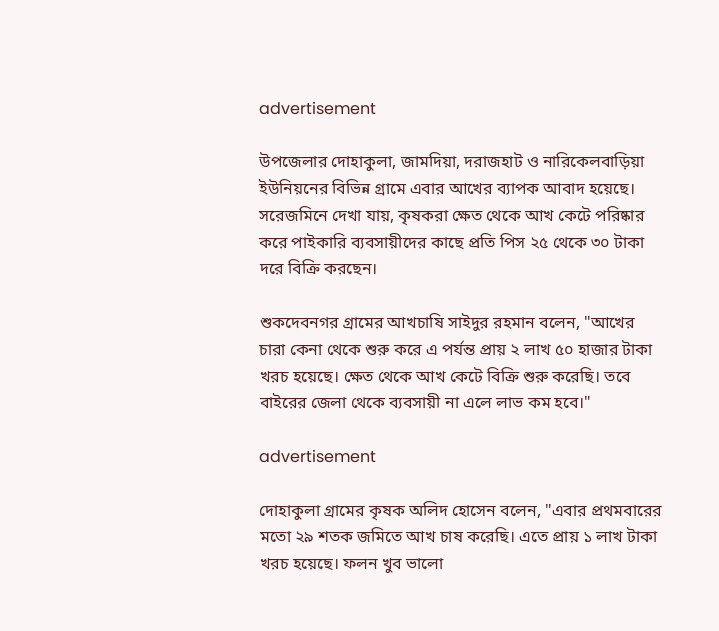advertisement

উপজেলার দোহাকুলা, জামদিয়া, দরাজহাট ও নারিকেলবাড়িয়া ইউনিয়নের বিভিন্ন গ্রামে এবার আখের ব্যাপক আবাদ হয়েছে। সরেজমিনে দেখা যায়, কৃষকরা ক্ষেত থেকে আখ কেটে পরিষ্কার করে পাইকারি ব্যবসায়ীদের কাছে প্রতি পিস ২৫ থেকে ৩০ টাকা দরে বিক্রি করছেন।

শুকদেবনগর গ্রামের আখচাষি সাইদুর রহমান বলেন, "আখের চারা কেনা থেকে শুরু করে এ পর্যন্ত প্রায় ২ লাখ ৫০ হাজার টাকা খরচ হয়েছে। ক্ষেত থেকে আখ কেটে বিক্রি শুরু করেছি। তবে বাইরের জেলা থেকে ব্যবসায়ী না এলে লাভ কম হবে।"

advertisement

দোহাকুলা গ্রামের কৃষক অলিদ হোসেন বলেন, "এবার প্রথমবারের মতো ২৯ শতক জমিতে আখ চাষ করেছি। এতে প্রায় ১ লাখ টাকা খরচ হয়েছে। ফলন খুব ভালো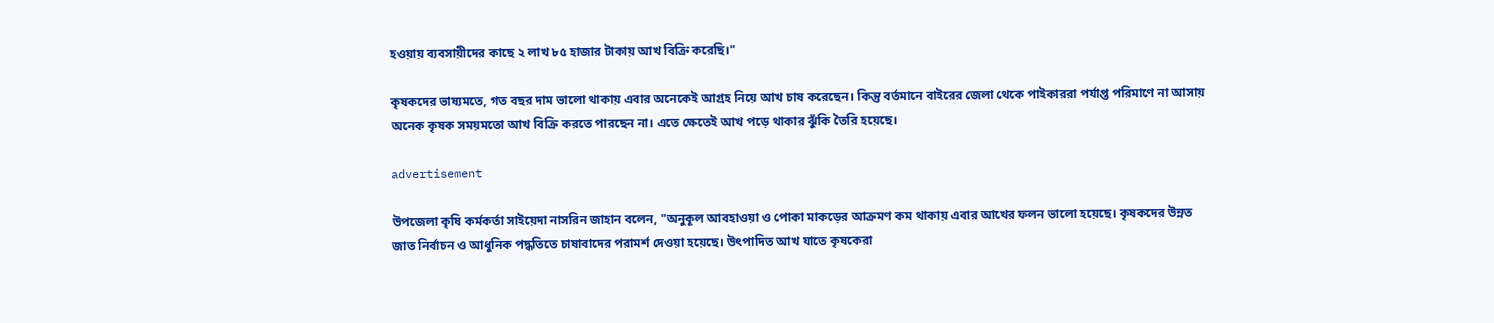হওয়ায় ব্যবসায়ীদের কাছে ২ লাখ ৮৫ হাজার টাকায় আখ বিক্রি করেছি।"

কৃষকদের ভাষ্যমতে, গত বছর দাম ভালো থাকায় এবার অনেকেই আগ্রহ নিয়ে আখ চাষ করেছেন। কিন্তু বর্তমানে বাইরের জেলা থেকে পাইকাররা পর্যাপ্ত পরিমাণে না আসায় অনেক কৃষক সময়মতো আখ বিক্রি করতে পারছেন না। এতে ক্ষেতেই আখ পড়ে থাকার ঝুঁকি তৈরি হয়েছে।

advertisement

উপজেলা কৃষি কর্মকর্তা সাইয়েদা নাসরিন জাহান বলেন, "অনুকূল আবহাওয়া ও পোকা মাকড়ের আক্রমণ কম থাকায় এবার আখের ফলন ভালো হয়েছে। কৃষকদের উন্নত জাত নির্বাচন ও আধুনিক পদ্ধতিতে চাষাবাদের পরামর্শ দেওয়া হয়েছে। উৎপাদিত আখ যাতে কৃষকেরা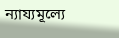ন্যায্যমূল্যে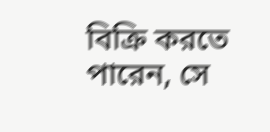বিক্রি করতে পারেন, সে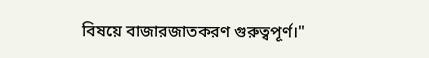বিষয়ে বাজারজাতকরণ গুরুত্বপূর্ণ।"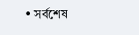• সর্বশেষ